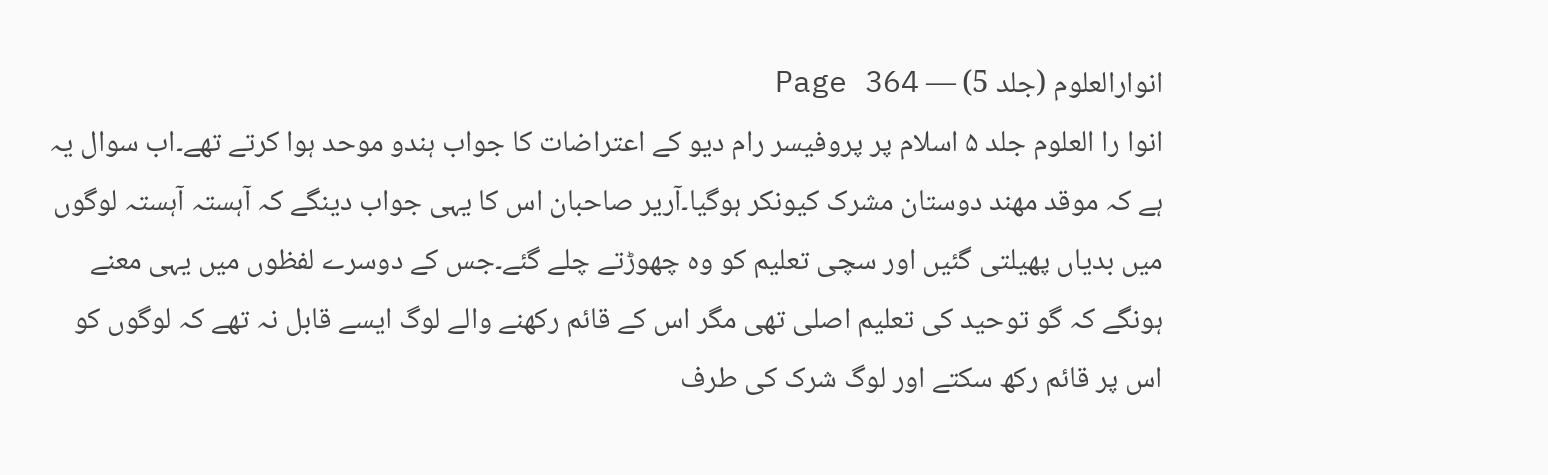انوارالعلوم (جلد 5) — Page 364
انوا را العلوم جلد ۵ اسلام پر پروفیسر رام دیو کے اعتراضات کا جواب ہندو موحد ہوا کرتے تھے۔اب سوال یہ ہے کہ موقد مهند دوستان مشرک کیونکر ہوگیا۔آریر صاحبان اس کا یہی جواب دینگے کہ آہستہ آہستہ لوگوں میں بدیاں پھیلتی گئیں اور سچی تعلیم کو وہ چھوڑتے چلے گئے۔جس کے دوسرے لفظوں میں یہی معنے ہونگے کہ گو توحید کی تعلیم اصلی تھی مگر اس کے قائم رکھنے والے لوگ ایسے قابل نہ تھے کہ لوگوں کو اس پر قائم رکھ سکتے اور لوگ شرک کی طرف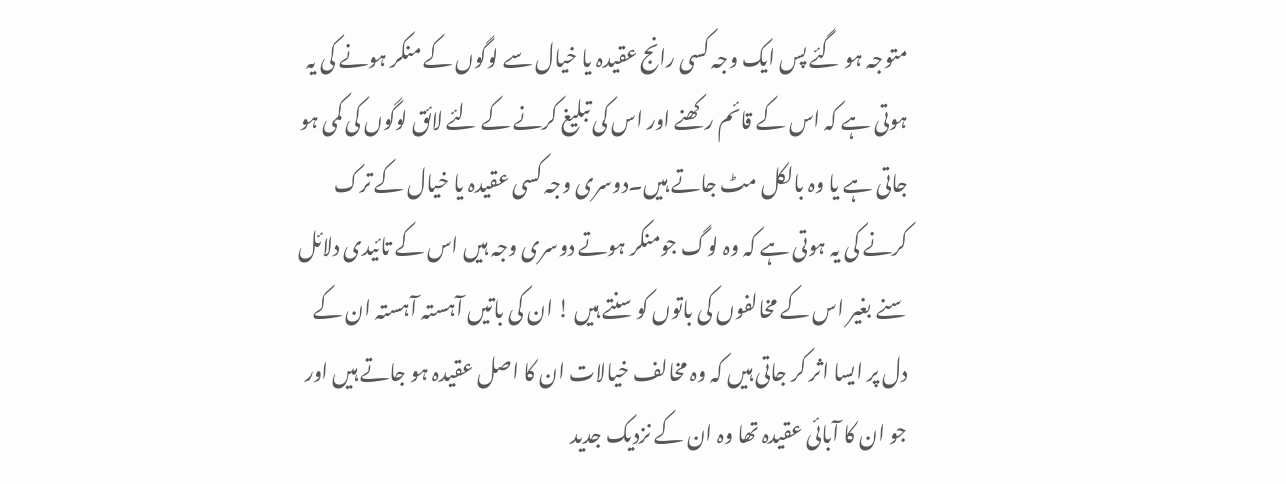متوجہ ہو گئے پس ایک وجہ کسی رانج عقیدہ یا خیال سے لوگوں کے منکر ہونے کی یہ ہوتی ہے کہ اس کے قائم رکھنے اور اس کی تبلیغ کرنے کے لئے لائق لوگوں کی کمی ہو جاتی ہے یا وہ بالکل مٹ جاتے ہیں۔دوسری وجہ کسی عقیدہ یا خیال کے ترک کرنے کی یہ ہوتی ہے کہ وہ لوگ جومنکر ہوتے دوسری وجہ ہیں اس کے تائیدی دلائل سنے بغیر اس کے مخالفوں کی باتوں کو سنتے ہیں ! ان کی باتیں آہستہ آہستہ ان کے دل پر ایسا اثر کر جاتی ہیں کہ وہ مخالف خیالات ان کا اصل عقیدہ ہو جاتے ہیں اور جو ان کا آبائی عقیدہ تھا وہ ان کے نزدیک جدید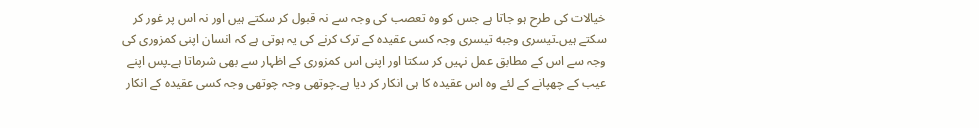خیالات کی طرح ہو جاتا ہے جس کو وہ تعصب کی وجہ سے نہ قبول کر سکتے ہیں اور نہ اس پر غور کر سکتے ہیں۔تیسری وجبه تیسری وجہ کسی عقیدہ کے ترک کرنے کی یہ ہوتی ہے کہ انسان اپنی کمزوری کی وجہ سے اس کے مطابق عمل نہیں کر سکتا اور اپنی اس کمزوری کے اظہار سے بھی شرماتا ہے۔پس اپنے عیب کے چھپانے کے لئے وہ اس عقیدہ کا ہی انکار کر دیا ہے۔چوتھی وجہ چوتھی وجہ کسی عقیدہ کے انکار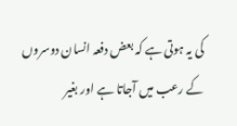کی یہ ہوتی ہے کہ بعض دفعہ انسان دوسروں کے رعب میں آجاتا ہے اور بغیر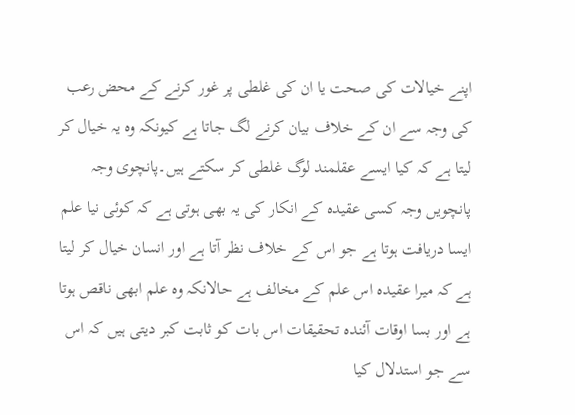اپنے خیالات کی صحت یا ان کی غلطی پر غور کرنے کے محض رعب کی وجہ سے ان کے خلاف بیان کرنے لگ جاتا ہے کیونکہ وہ یہ خیال کر لیتا ہے کہ کیا ایسے عقلمند لوگ غلطی کر سکتے ہیں۔پانچوی وجہ پانچویں وجہ کسی عقیدہ کے انکار کی یہ بھی ہوتی ہے کہ کوئی نیا علم ایسا دریافت ہوتا ہے جو اس کے خلاف نظر آتا ہے اور انسان خیال کر لیتا ہے کہ میرا عقیدہ اس علم کے مخالف ہے حالانکہ وہ علم ابھی ناقص ہوتا ہے اور بسا اوقات آئندہ تحقیقات اس بات کو ثابت کبر دیتی ہیں کہ اس سے جو استدلال کیا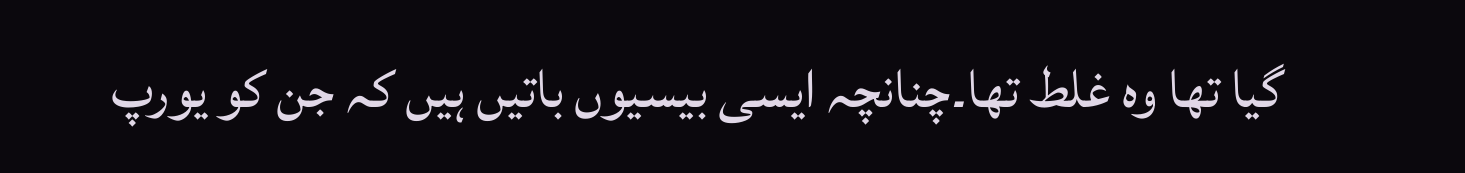گیا تھا وہ غلط تھا۔چنانچہ ایسی بیسیوں باتیں ہیں کہ جن کو یورپ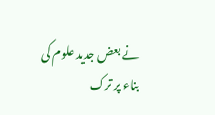نے بعض جدید علوم کی بناء پر ترک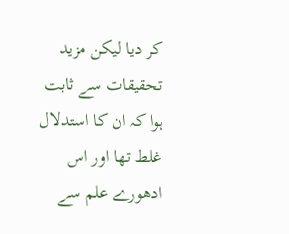کر دیا لیکن مزید تحقیقات سے ثابت ہوا کہ ان کا استدلال غلط تھا اور اس ادھورے علم سے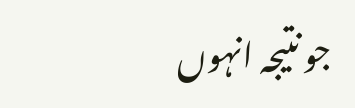جو نتیجہ انہوں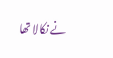نے نکالا تھا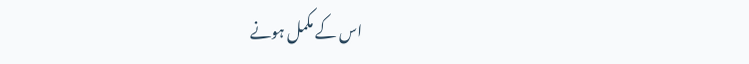اس کے مکمل ہونے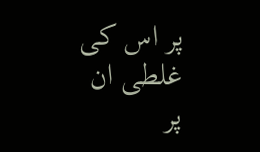پر اس کی غلطی ان پر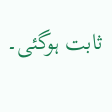ثابت ہوگئی۔